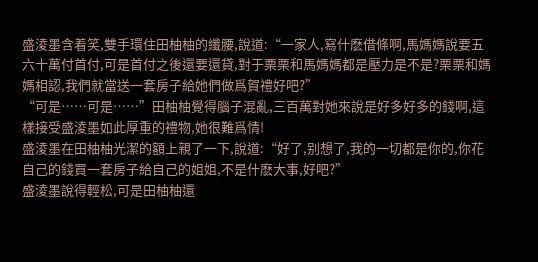盛淩墨含着笑,雙手環住田柚柚的纖腰,說道:“一家人,寫什麽借條啊,馬媽媽說要五六十萬付首付,可是首付之後還要還貸,對于栗栗和馬媽媽都是壓力是不是?栗栗和媽媽相認,我們就當送一套房子給她們做爲賀禮好吧?”
“可是……可是……”田柚柚覺得腦子混亂,三百萬對她來說是好多好多的錢啊,這樣接受盛淩墨如此厚重的禮物,她很難爲情!
盛淩墨在田柚柚光潔的額上親了一下,說道:“好了,别想了,我的一切都是你的,你花自己的錢買一套房子給自己的姐姐,不是什麽大事,好吧?”
盛淩墨說得輕松,可是田柚柚還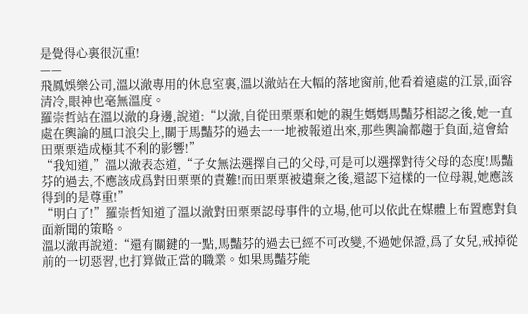是覺得心裏很沉重!
——
飛鳳娛樂公司,溫以澈專用的休息室裏,溫以澈站在大幅的落地窗前,他看着遠處的江景,面容清冷,眼神也毫無溫度。
羅崇哲站在溫以澈的身邊,說道:“以澈,自從田栗栗和她的親生媽媽馬豔芬相認之後,她一直處在輿論的風口浪尖上,關于馬豔芬的過去一一地被報道出來,那些輿論都趨于負面,這會給田栗栗造成極其不利的影響!”
“我知道,”溫以澈表态道,“子女無法選擇自己的父母,可是可以選擇對待父母的态度!馬豔芬的過去,不應該成爲對田栗栗的責難!而田栗栗被遺棄之後,還認下這樣的一位母親,她應該得到的是尊重!”
“明白了!”羅崇哲知道了溫以澈對田栗栗認母事件的立場,他可以依此在媒體上布置應對負面新聞的策略。
溫以澈再說道:“還有關鍵的一點,馬豔芬的過去已經不可改變,不過她保證,爲了女兒,戒掉從前的一切惡習,也打算做正當的職業。如果馬豔芬能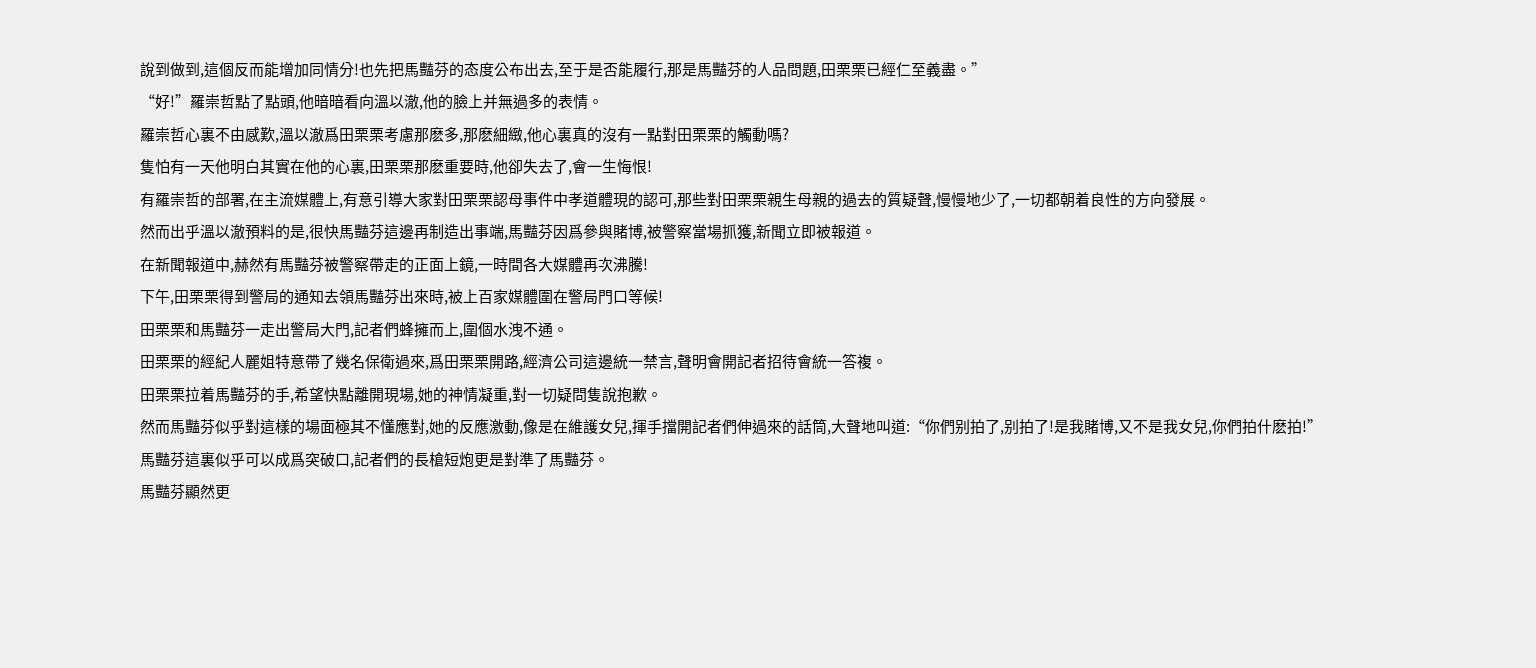說到做到,這個反而能增加同情分!也先把馬豔芬的态度公布出去,至于是否能履行,那是馬豔芬的人品問題,田栗栗已經仁至義盡。”
“好!”羅崇哲點了點頭,他暗暗看向溫以澈,他的臉上并無過多的表情。
羅崇哲心裏不由感歎,溫以澈爲田栗栗考慮那麽多,那麽細緻,他心裏真的沒有一點對田栗栗的觸動嗎?
隻怕有一天他明白其實在他的心裏,田栗栗那麽重要時,他卻失去了,會一生悔恨!
有羅崇哲的部署,在主流媒體上,有意引導大家對田栗栗認母事件中孝道體現的認可,那些對田栗栗親生母親的過去的質疑聲,慢慢地少了,一切都朝着良性的方向發展。
然而出乎溫以澈預料的是,很快馬豔芬這邊再制造出事端,馬豔芬因爲參與賭博,被警察當場抓獲,新聞立即被報道。
在新聞報道中,赫然有馬豔芬被警察帶走的正面上鏡,一時間各大媒體再次沸騰!
下午,田栗栗得到警局的通知去領馬豔芬出來時,被上百家媒體圍在警局門口等候!
田栗栗和馬豔芬一走出警局大門,記者們蜂擁而上,圍個水洩不通。
田栗栗的經紀人麗姐特意帶了幾名保衛過來,爲田栗栗開路,經濟公司這邊統一禁言,聲明會開記者招待會統一答複。
田栗栗拉着馬豔芬的手,希望快點離開現場,她的神情凝重,對一切疑問隻說抱歉。
然而馬豔芬似乎對這樣的場面極其不懂應對,她的反應激動,像是在維護女兒,揮手擋開記者們伸過來的話筒,大聲地叫道:“你們别拍了,别拍了!是我賭博,又不是我女兒,你們拍什麽拍!”
馬豔芬這裏似乎可以成爲突破口,記者們的長槍短炮更是對準了馬豔芬。
馬豔芬顯然更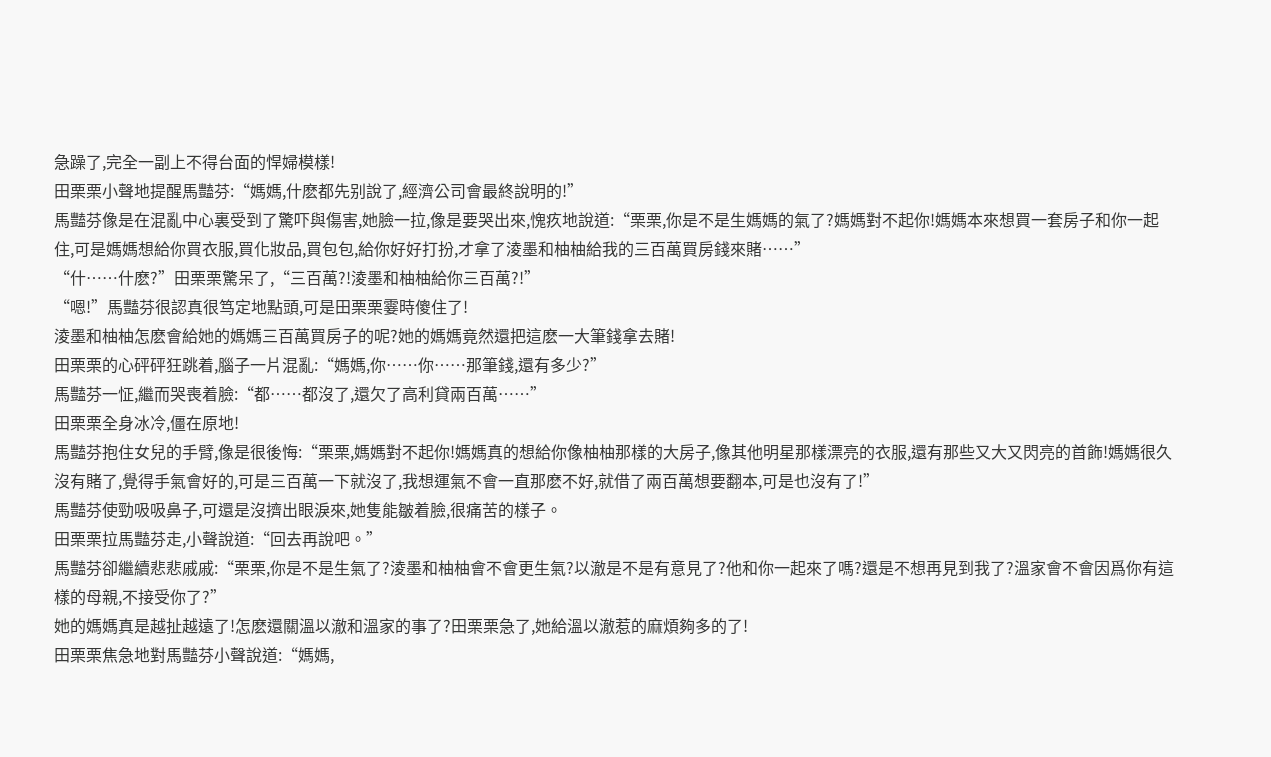急躁了,完全一副上不得台面的悍婦模樣!
田栗栗小聲地提醒馬豔芬:“媽媽,什麽都先别說了,經濟公司會最終說明的!”
馬豔芬像是在混亂中心裏受到了驚吓與傷害,她臉一拉,像是要哭出來,愧疚地說道:“栗栗,你是不是生媽媽的氣了?媽媽對不起你!媽媽本來想買一套房子和你一起住,可是媽媽想給你買衣服,買化妝品,買包包,給你好好打扮,才拿了淩墨和柚柚給我的三百萬買房錢來賭……”
“什……什麽?”田栗栗驚呆了,“三百萬?!淩墨和柚柚給你三百萬?!”
“嗯!”馬豔芬很認真很笃定地點頭,可是田栗栗霎時傻住了!
淩墨和柚柚怎麽會給她的媽媽三百萬買房子的呢?她的媽媽竟然還把這麽一大筆錢拿去賭!
田栗栗的心砰砰狂跳着,腦子一片混亂:“媽媽,你……你……那筆錢,還有多少?”
馬豔芬一怔,繼而哭喪着臉:“都……都沒了,還欠了高利貸兩百萬……”
田栗栗全身冰冷,僵在原地!
馬豔芬抱住女兒的手臂,像是很後悔:“栗栗,媽媽對不起你!媽媽真的想給你像柚柚那樣的大房子,像其他明星那樣漂亮的衣服,還有那些又大又閃亮的首飾!媽媽很久沒有賭了,覺得手氣會好的,可是三百萬一下就沒了,我想運氣不會一直那麽不好,就借了兩百萬想要翻本,可是也沒有了!”
馬豔芬使勁吸吸鼻子,可還是沒擠出眼淚來,她隻能皺着臉,很痛苦的樣子。
田栗栗拉馬豔芬走,小聲說道:“回去再說吧。”
馬豔芬卻繼續悲悲戚戚:“栗栗,你是不是生氣了?淩墨和柚柚會不會更生氣?以澈是不是有意見了?他和你一起來了嗎?還是不想再見到我了?溫家會不會因爲你有這樣的母親,不接受你了?”
她的媽媽真是越扯越遠了!怎麽還關溫以澈和溫家的事了?田栗栗急了,她給溫以澈惹的麻煩夠多的了!
田栗栗焦急地對馬豔芬小聲說道:“媽媽,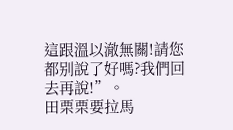這跟溫以澈無關!請您都别說了好嗎?我們回去再說!”。
田栗栗要拉馬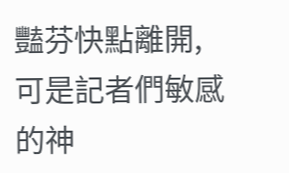豔芬快點離開,可是記者們敏感的神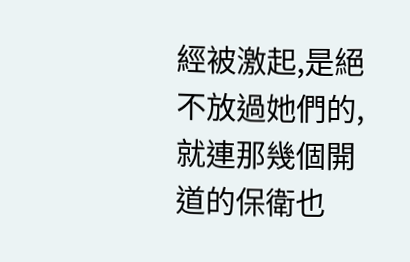經被激起,是絕不放過她們的,就連那幾個開道的保衛也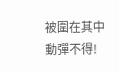被圍在其中動彈不得!